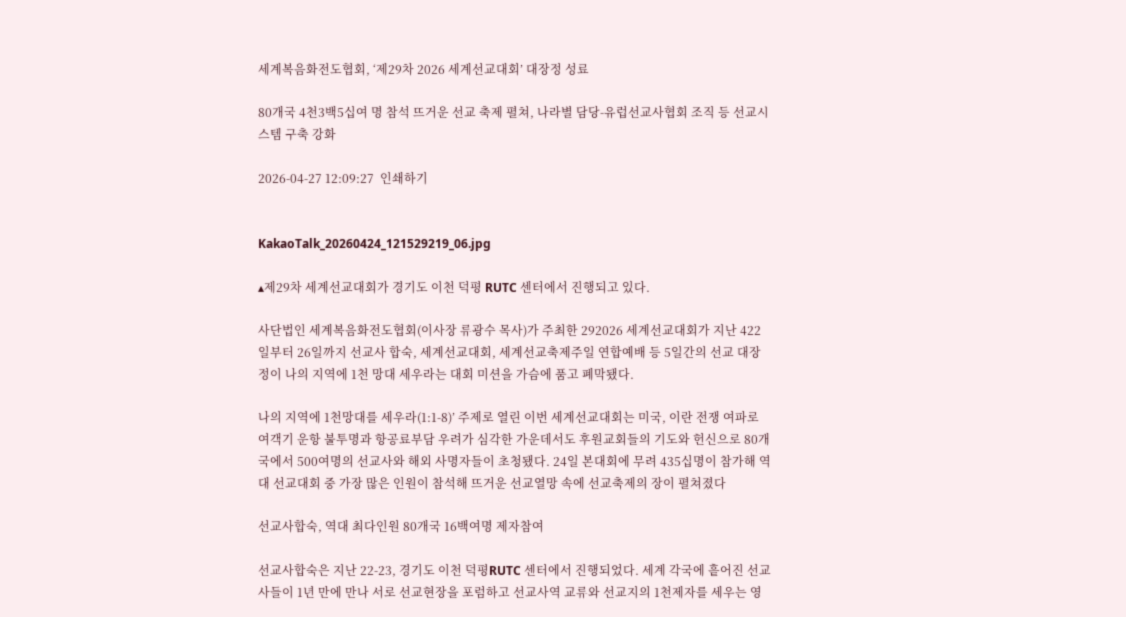세계복음화전도협회, ‘제29차 2026 세계선교대회’ 대장정 성료

80개국 4천3백5십여 명 참석 뜨거운 선교 축제 펼쳐, 나라별 담당-유럽선교사협회 조직 등 선교시스템 구축 강화

2026-04-27 12:09:27  인쇄하기


KakaoTalk_20260424_121529219_06.jpg

▴제29차 세계선교대회가 경기도 이천 덕평 RUTC 센터에서 진행되고 있다.

사단법인 세계복음화전도협회(이사장 류광수 목사)가 주최한 292026 세계선교대회가 지난 422일부터 26일까지 선교사 합숙, 세계선교대회, 세계선교축제주일 연합예배 등 5일간의 선교 대장정이 나의 지역에 1천 망대 세우라는 대회 미션을 가슴에 품고 폐막됐다.

나의 지역에 1천망대를 세우라(1:1-8)’ 주제로 열린 이번 세계선교대회는 미국, 이란 전쟁 여파로 여객기 운항 불투명과 항공료부담 우려가 심각한 가운데서도 후원교회들의 기도와 헌신으로 80개국에서 500여명의 선교사와 해외 사명자들이 초청됐다. 24일 본대회에 무려 435십명이 참가해 역대 선교대회 중 가장 많은 인원이 참석해 뜨거운 선교열망 속에 선교축제의 장이 펼쳐졌다

선교사합숙, 역대 최다인원 80개국 16백여명 제자참여

선교사합숙은 지난 22-23, 경기도 이천 덕평RUTC 센터에서 진행되었다. 세계 각국에 흩어진 선교사들이 1년 만에 만나 서로 선교현장을 포럼하고 선교사역 교류와 선교지의 1천제자를 세우는 영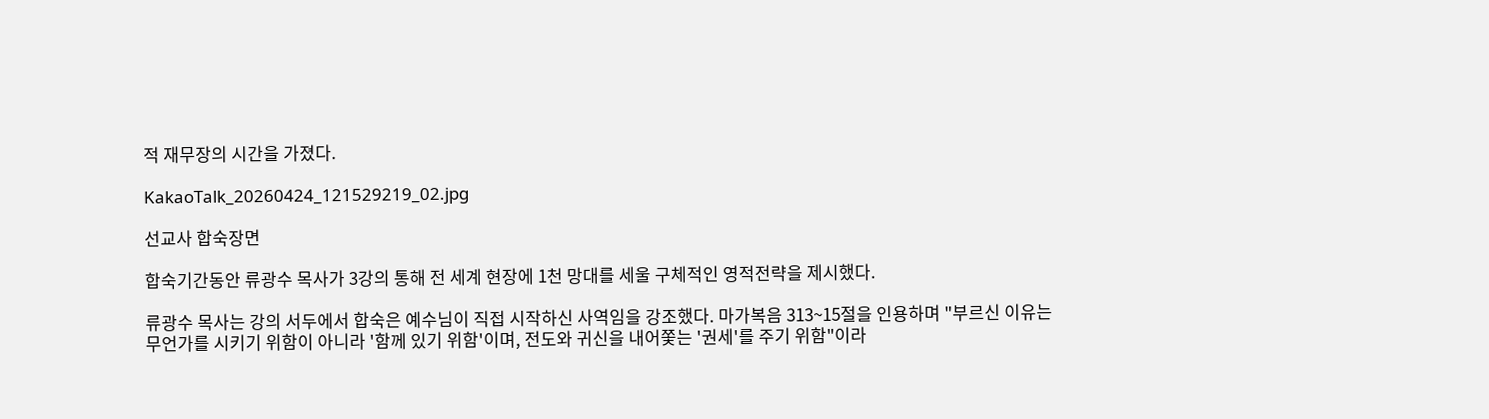적 재무장의 시간을 가졌다.

KakaoTalk_20260424_121529219_02.jpg

선교사 합숙장면

합숙기간동안 류광수 목사가 3강의 통해 전 세계 현장에 1천 망대를 세울 구체적인 영적전략을 제시했다.

류광수 목사는 강의 서두에서 합숙은 예수님이 직접 시작하신 사역임을 강조했다. 마가복음 313~15절을 인용하며 "부르신 이유는 무언가를 시키기 위함이 아니라 '함께 있기 위함'이며, 전도와 귀신을 내어쫓는 '권세'를 주기 위함"이라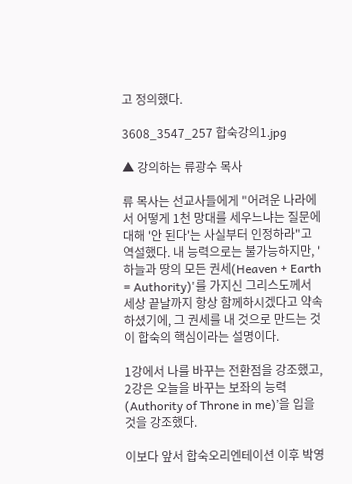고 정의했다.

3608_3547_257 합숙강의1.jpg

▲ 강의하는 류광수 목사

류 목사는 선교사들에게 "어려운 나라에서 어떻게 1천 망대를 세우느냐는 질문에 대해 '안 된다'는 사실부터 인정하라"고 역설했다. 내 능력으로는 불가능하지만, '하늘과 땅의 모든 권세(Heaven + Earth = Authority)'를 가지신 그리스도께서 세상 끝날까지 항상 함께하시겠다고 약속하셨기에, 그 권세를 내 것으로 만드는 것이 합숙의 핵심이라는 설명이다.

1강에서 나를 바꾸는 전환점을 강조했고, 2강은 오늘을 바꾸는 보좌의 능력(Authority of Throne in me)’을 입을 것을 강조했다.

이보다 앞서 합숙오리엔테이션 이후 박영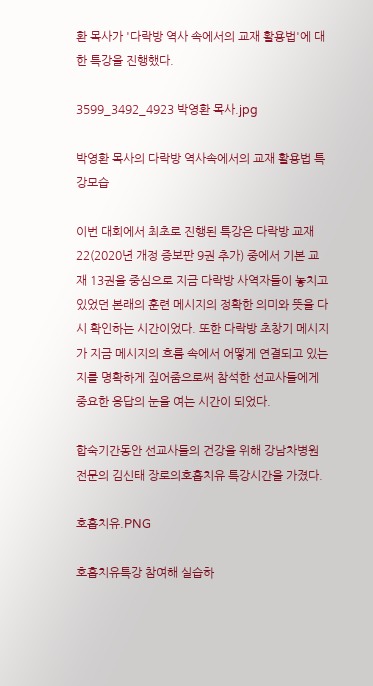환 목사가 '다락방 역사 속에서의 교재 활용법'에 대한 특강을 진행했다.

3599_3492_4923 박영환 목사.jpg

박영환 목사의 다락방 역사속에서의 교재 활용법 특강모습

이번 대회에서 최초로 진행된 특강은 다락방 교재 22(2020년 개정 증보판 9권 추가) 중에서 기본 교재 13권을 중심으로 지금 다락방 사역자들이 놓치고 있었던 본래의 훈련 메시지의 정확한 의미와 뜻을 다시 확인하는 시간이었다. 또한 다락방 초창기 메시지가 지금 메시지의 흐름 속에서 어떻게 연결되고 있는지를 명확하게 짚어줌으로써 참석한 선교사들에게 중요한 응답의 눈을 여는 시간이 되었다.

합숙기간동안 선교사들의 건강을 위해 강남차병원 전문의 김신태 장로의호흡치유 특강시간을 가졌다.

호흡치유.PNG

호흡치유특강 참여해 실습하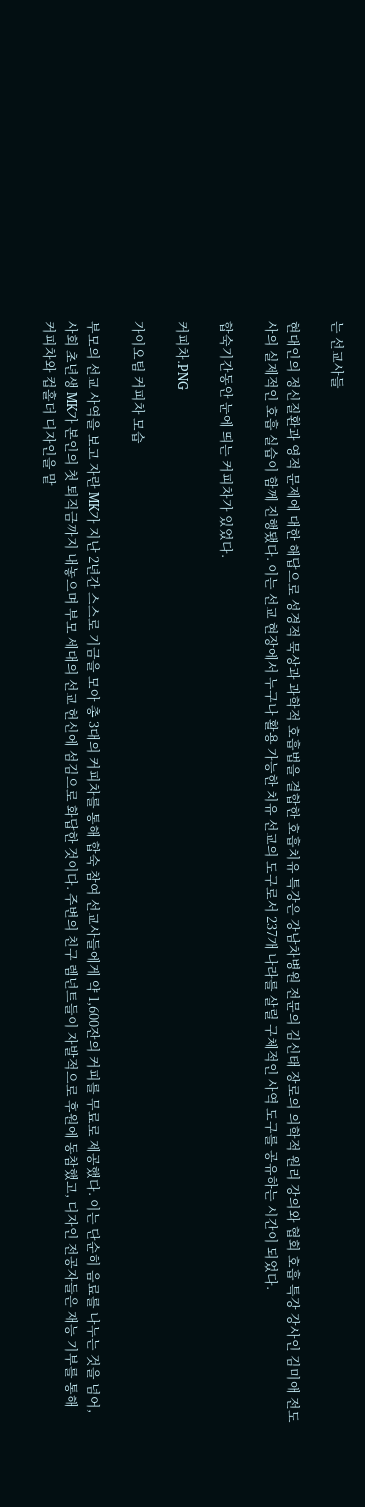는 선교사들

현대인의 정신질환과 영적 문제에 대한 해답으로 성경적 묵상과 과학적 호흡법을 결합한 호흡치유 특강은 강남차병원 전문의 김신태 장로의 의학적 원리 강의와 협회 호흡 특강 강사인 김미애 전도사의 실제적인 호흡 실습이 함께 진행됐다. 이는 선교 현장에서 누구나 활용 가능한 치유 선교의 도구로서 237개 나라를 살릴 구체적인 사역 도구를 공유하는 시간이 되었다.

합숙기간동안 눈에 띄는 커피차가 있었다.

커피차.PNG

가이오팀 커피차 모습

부모의 선교 사역을 보고 자란 MK가 지난 2년간 스스로 기금을 모아 총 3대의 커피차를 통해 합숙 참여 선교사들에게 약 1,600잔의 커피를 무료로 제공했다. 이는 단순히 음료를 나누는 것을 넘어, 사회 초년생 MK가 본인의 첫 퇴직금까지 내놓으며 부모 세대의 선교 헌신에 섬김으로 화답한 것이다. 주변의 친구 렘넌트들이 자발적으로 후원에 동참했고, 디자인 전공자들은 재능 기부를 통해 커피차와 컵홀더 디자인을 맡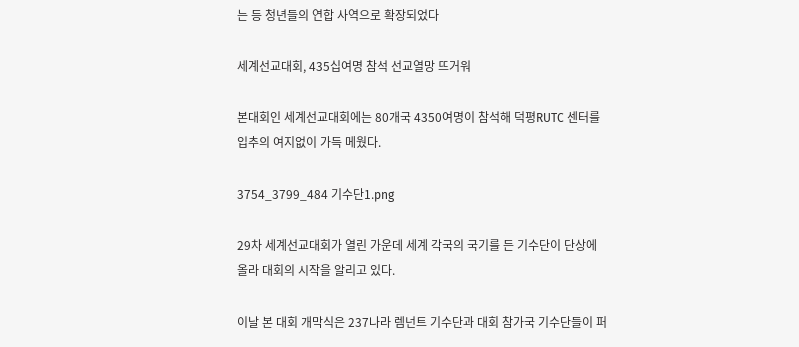는 등 청년들의 연합 사역으로 확장되었다

세계선교대회, 435십여명 참석 선교열망 뜨거워

본대회인 세계선교대회에는 80개국 4350여명이 참석해 덕평RUTC 센터를 입추의 여지없이 가득 메웠다.

3754_3799_484 기수단1.png

29차 세계선교대회가 열린 가운데 세계 각국의 국기를 든 기수단이 단상에 올라 대회의 시작을 알리고 있다.

이날 본 대회 개막식은 237나라 렘넌트 기수단과 대회 참가국 기수단들이 퍼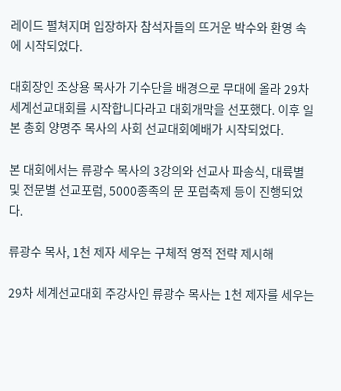레이드 펼쳐지며 입장하자 참석자들의 뜨거운 박수와 환영 속에 시작되었다.

대회장인 조상용 목사가 기수단을 배경으로 무대에 올라 29차 세계선교대회를 시작합니다라고 대회개막을 선포했다. 이후 일본 총회 양명주 목사의 사회 선교대회예배가 시작되었다.

본 대회에서는 류광수 목사의 3강의와 선교사 파송식, 대륙별 및 전문별 선교포럼, 5000종족의 문 포럼축제 등이 진행되었다.

류광수 목사, 1천 제자 세우는 구체적 영적 전략 제시해

29차 세계선교대회 주강사인 류광수 목사는 1천 제자를 세우는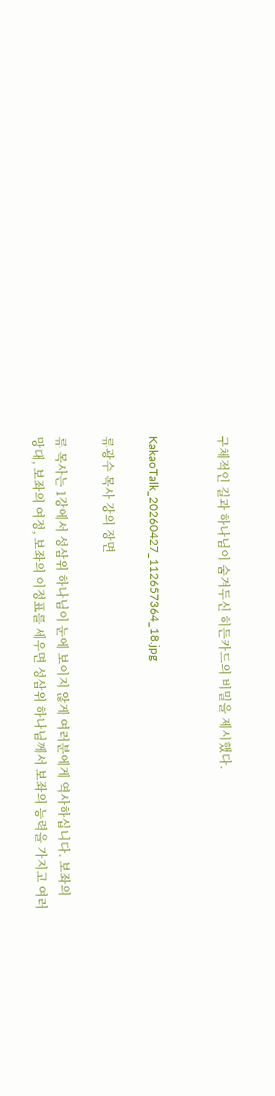구체적인 길과 하나님이 숨겨두신 히든카드의 비밀을 제시했다.


KakaoTalk_20260427_112657364_18.jpg

류광수 목사 강의 장면

류 목사는 1강에서 성삼위 하나님이 눈에 보이지 않게 여러분에게 역사하십니다. 보좌의 망대, 보좌의 여정, 보좌의 이정표를 세우면 성삼위 하나님께서 보좌의 능력을 가지고 여러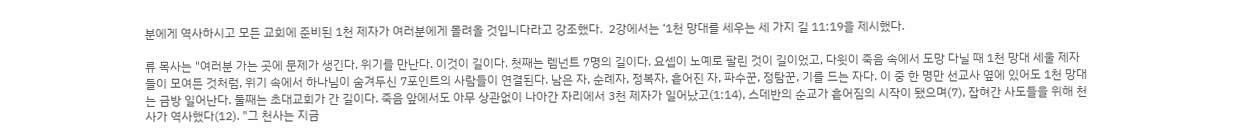분에게 역사하시고 모든 교회에 준비된 1천 제자가 여러분에게 몰려올 것입니다라고 강조했다.  2강에서는 ‘1천 망대를 세우는 세 가지 길 11:19을 제시했다.

류 목사는 "여러분 가는 곳에 문제가 생긴다. 위기를 만난다. 이것이 길이다. 첫째는 렘넌트 7명의 길이다. 요셉이 노예로 팔린 것이 길이었고, 다윗이 죽음 속에서 도망 다닐 때 1천 망대 세울 제자들이 모여든 것처럼, 위기 속에서 하나님이 숨겨두신 7포인트의 사람들이 연결된다. 남은 자, 순례자, 정복자, 흩어진 자, 파수꾼, 정탐꾼, 기를 드는 자다. 이 중 한 명만 선교사 옆에 있어도 1천 망대는 금방 일어난다. 둘째는 초대교회가 간 길이다. 죽음 앞에서도 아무 상관없이 나아간 자리에서 3천 제자가 일어났고(1:14), 스데반의 순교가 흩어짐의 시작이 됐으며(7), 잡혀간 사도들을 위해 천사가 역사했다(12). "그 천사는 지금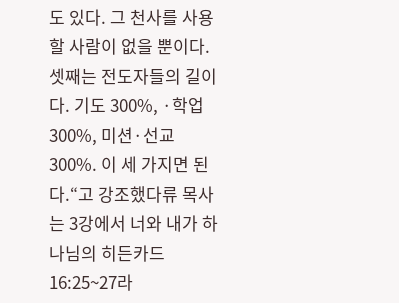도 있다. 그 천사를 사용할 사람이 없을 뿐이다. 셋째는 전도자들의 길이다. 기도 300%, ·학업 300%, 미션·선교 300%. 이 세 가지면 된다.“고 강조했다류 목사는 3강에서 너와 내가 하나님의 히든카드 16:25~27라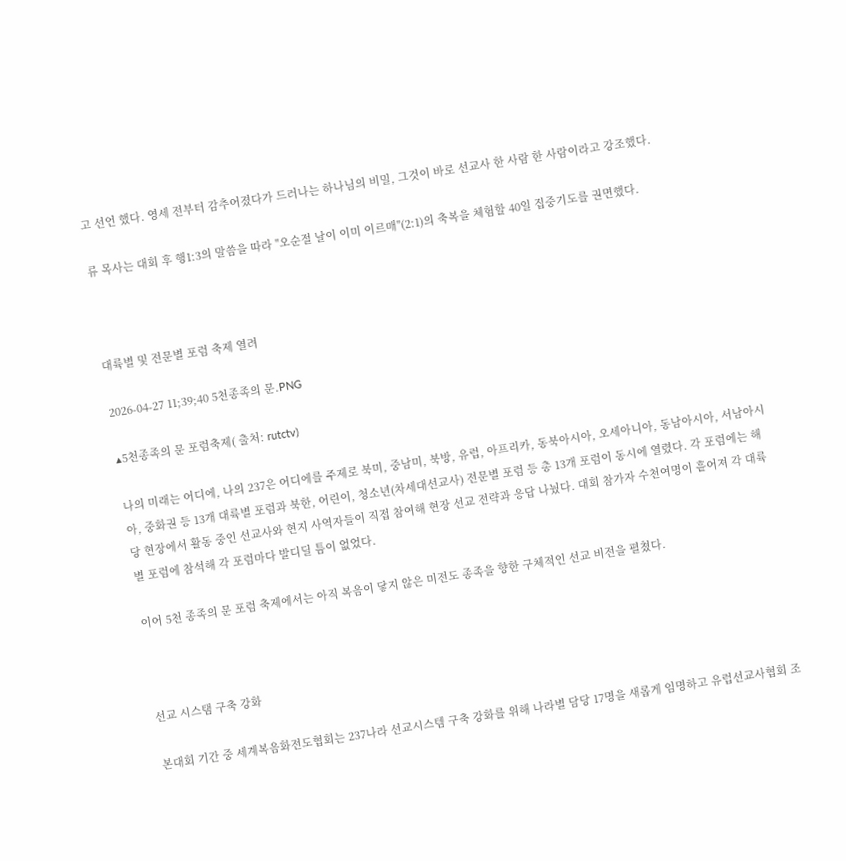고 선언 했다. 영세 전부터 감추어졌다가 드러나는 하나님의 비밀, 그것이 바로 선교사 한 사람 한 사람이라고 강조했다.

류 목사는 대회 후 행1:3의 말씀을 따라 "오순절 날이 이미 이르매"(2:1)의 축복을 체험할 40일 집중기도를 권면했다.



대륙별 및 전문별 포럼 축제 열려

2026-04-27 11;39;40 5천종족의 문.PNG

▴5천종족의 문 포럼축제( 출처: rutctv)

나의 미래는 어디에, 나의 237은 어디에를 주제로 북미, 중남미, 북방, 유럽, 아프리카, 동북아시아, 오세아니아, 동남아시아, 서남아시아, 중화권 등 13개 대륙별 포럼과 북한, 어린이, 청소년(차세대선교사) 전문별 포럼 등 총 13개 포럼이 동시에 열렸다. 각 포럼에는 해당 현장에서 활동 중인 선교사와 현지 사역자들이 직접 참여해 현장 선교 전략과 응답 나눴다. 대회 참가자 수천여명이 흩어져 각 대륙별 포럼에 참석해 각 포럼마다 발디딜 틈이 없었다.

이어 5천 종족의 문 포럼 축제에서는 아직 복음이 닿지 않은 미전도 종족을 향한 구체적인 선교 비전을 펼쳤다.



선교 시스탬 구축 강화

본대회 기간 중 세계복음화전도협회는 237나라 선교시스템 구축 강화를 위해 나라별 담당 17명을 새롭게 임명하고 유럽선교사협회 조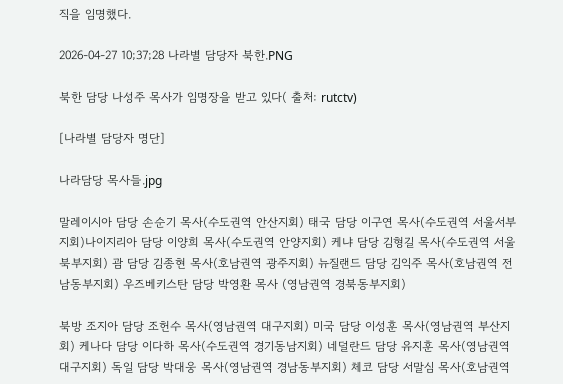직을 임명했다.

2026-04-27 10;37;28 나라별 담당자 북한.PNG

북한 담당 나성주 목사가 임명장을 받고 있다( 출처: rutctv)

[나라별 담당자 명단]

나라담당 목사들.jpg

말레이시아 담당 손순기 목사(수도권역 안산지회) 태국 담당 이구연 목사(수도권역 서울서부지회)나이지리아 담당 이양희 목사(수도권역 안양지회) 케냐 담당 김형길 목사(수도권역 서울북부지회) 괌 담당 김종현 목사(호남권역 광주지회) 뉴질랜드 담당 김익주 목사(호남권역 전남동부지회) 우즈베키스탄 담당 박영환 목사 (영남권역 경북동부지회)

북방 조지아 담당 조헌수 목사(영남권역 대구지회) 미국 담당 이성훈 목사(영남권역 부산지회) 케나다 담당 이다하 목사(수도권역 경기동남지회) 네덜란드 담당 유지훈 목사(영남권역 대구지회) 독일 담당 박대웅 목사(영남권역 경남동부지회) 체코 담당 서말심 목사(호남권역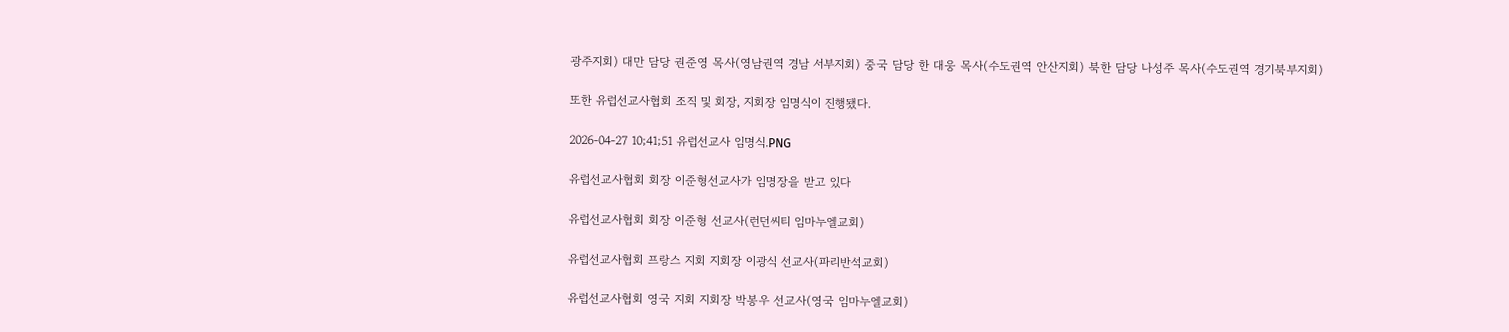광주지회) 대만 담당 권준영 목사(영남권역 경남 서부지회) 중국 담당 한 대웅 목사(수도권역 안산지회) 북한 담당 나성주 목사(수도권역 경기북부지회)

또한 유럽선교사협회 조직 및 회장, 지회장 임명식이 진행됐다.

2026-04-27 10;41;51 유럽선교사 임명식.PNG

유럽선교사협회 회장 이준형선교사가 임명장을 받고 있다

유럽선교사협회 회장 이준형 선교사(런던씨티 임마누엘교회)

유럽선교사협회 프랑스 지회 지회장 이광식 선교사(파리반석교회)

유럽선교사협회 영국 지회 지회장 박봉우 선교사(영국 임마누엘교회)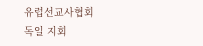유럽선교사협회 독일 지회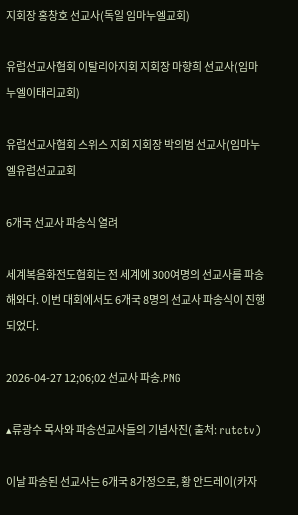지회장 홍창호 선교사(독일 임마누엘교회)

유럽선교사협회 이탈리아지회 지회장 마향희 선교사(임마누엘이태리교회)

유럽선교사협회 스위스 지회 지회장 박의범 선교사(임마누엘유럽선교교회

6개국 선교사 파송식 열려

세계복음화전도협회는 전 세계에 300여명의 선교사를 파송해와다. 이번 대회에서도 6개국 8명의 선교사 파송식이 진행되었다.

2026-04-27 12;06;02 선교사 파송.PNG

▴류광수 목사와 파송선교사들의 기념사진( 출처: rutctv)

이날 파송된 선교사는 6개국 8가정으로, 황 안드레이(카자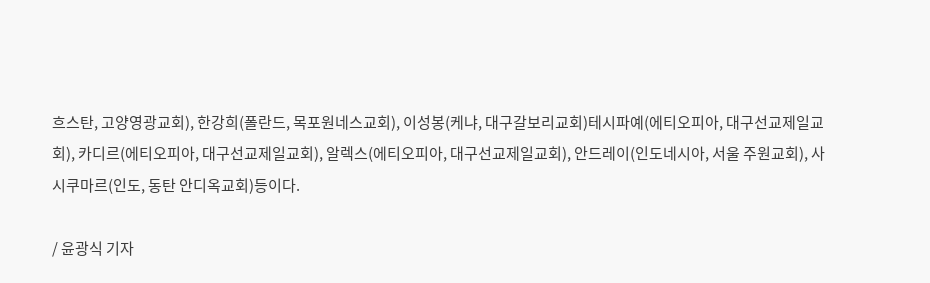흐스탄, 고양영광교회), 한강희(폴란드, 목포원네스교회), 이성봉(케냐, 대구갈보리교회)테시파예(에티오피아, 대구선교제일교회), 카디르(에티오피아, 대구선교제일교회), 알렉스(에티오피아, 대구선교제일교회), 안드레이(인도네시아, 서울 주원교회), 사시쿠마르(인도, 동탄 안디옥교회)등이다.

/ 윤광식 기자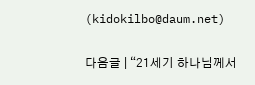(kidokilbo@daum.net)

다음글 | “21세기 하나님께서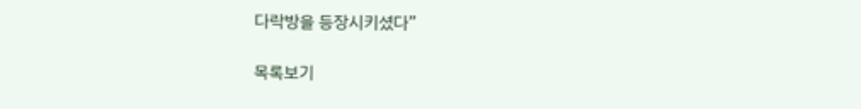다락방을 등장시키셨다”

목록보기